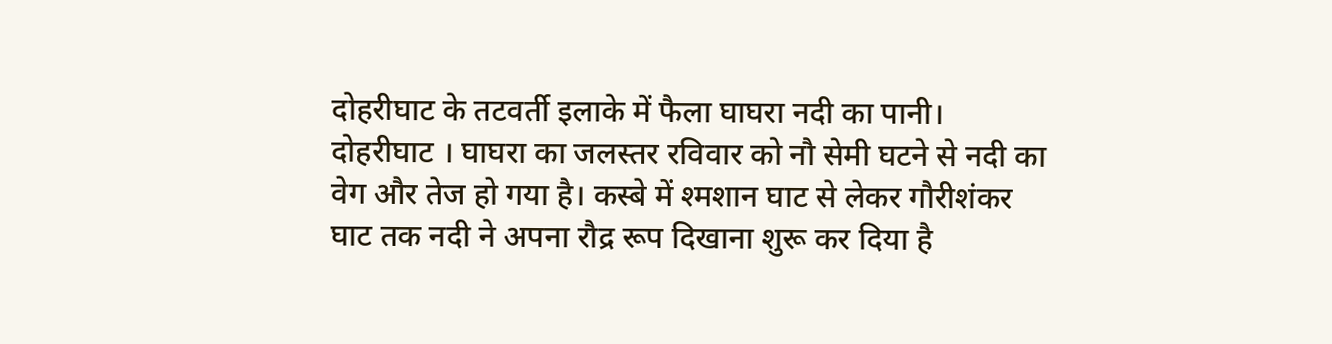दोहरीघाट के तटवर्ती इलाके में फैला घाघरा नदी का पानी।
दोहरीघाट । घाघरा का जलस्तर रविवार को नौ सेमी घटने से नदी का वेग और तेज हो गया है। कस्बे में श्मशान घाट से लेकर गौरीशंकर घाट तक नदी ने अपना रौद्र रूप दिखाना शुरू कर दिया है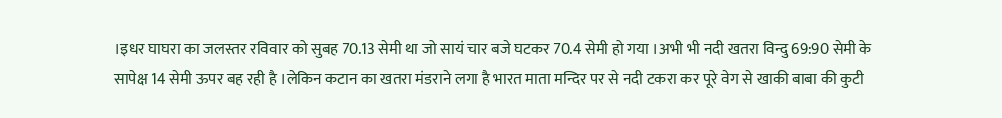।इधर घाघरा का जलस्तर रविवार को सुबह 70.13 सेमी था जो सायं चार बजे घटकर 70.4 सेमी हो गया ।अभी भी नदी खतरा विन्दु 69:90 सेमी के सापेक्ष 14 सेमी ऊपर बह रही है ।लेकिन कटान का खतरा मंडराने लगा है भारत माता मन्दिर पर से नदी टकरा कर पूरे वेग से खाकी बाबा की कुटी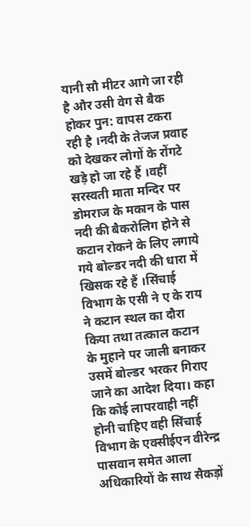यानी सौ मीटर आगे जा रही है और उसी वेग से बैक होकर पुन: वापस टकरा रही है ।नदी के तेजज प्रवाह को देखकर लोगों के रोंगटे खड़े हो जा रहे हैं ।वहीं सरस्वती माता मन्दिर पर डोमराज के मकान के पास नदी की बैकरोलिग होने से कटान रोकने के लिए लगाये गये बोल्डर नदी की धारा में खिसक रहे हैं ।सिंचाई विभाग के एसी ने ए के राय ने कटान स्थल का दौरा किया तथा तत्काल कटान के मुहाने पर जाली बनाकर उसमें बोल्डर भरकर गिराए जाने का आदेश दिया। कहा कि कोई लापरवाही नहीं होनी चाहिए वही सिंचाई विभाग के एक्सीईएन वीरेन्द्र पासवान समेत आला अधिकारियों के साथ सैकड़ों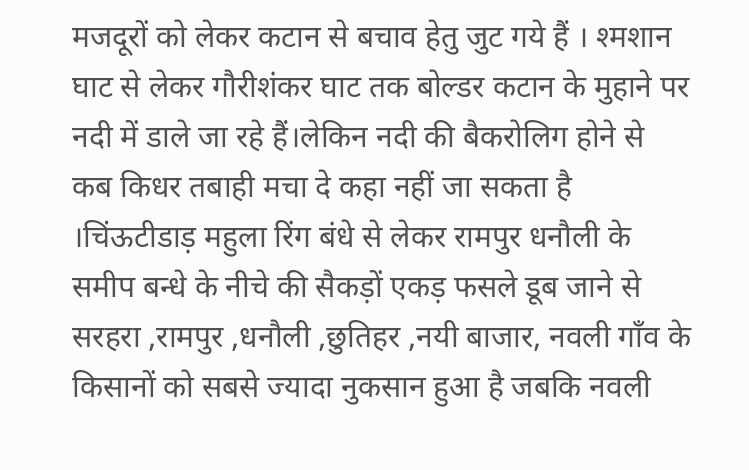मजदूरों को लेकर कटान से बचाव हेतु जुट गये हैं । श्मशान घाट से लेकर गौरीशंकर घाट तक बोल्डर कटान के मुहाने पर नदी में डाले जा रहे हैं।लेकिन नदी की बैकरोलिग होने से कब किधर तबाही मचा दे कहा नहीं जा सकता है ।चिंऊटीडाड़ महुला रिंग बंधे से लेकर रामपुर धनौली के समीप बन्धे के नीचे की सैकड़ों एकड़ फसले डूब जाने से सरहरा ,रामपुर ,धनौली ,छुतिहर ,नयी बाजार, नवली गाँव के किसानों को सबसे ज्यादा नुकसान हुआ है जबकि नवली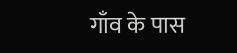गाँव के पास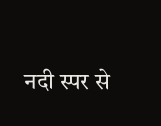नदी स्पर से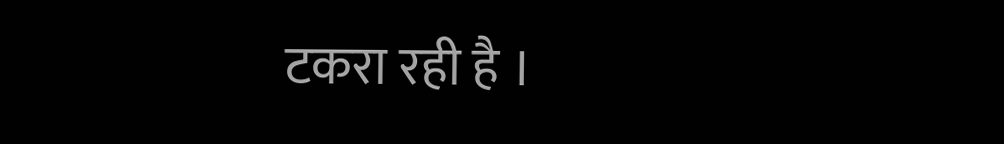टकरा रही है ।